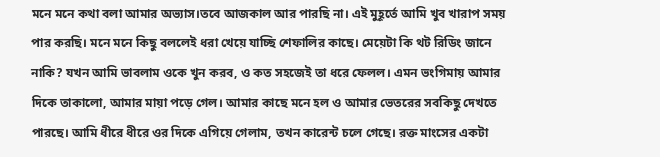মনে মনে কথা বলা আমার অভ্যাস।তবে আজকাল আর পারছি না। এই মুহূর্তে আমি খুব খারাপ সময় পার করছি। মনে মনে কিছু বললেই ধরা খেয়ে যাচ্ছি শেফালির কাছে। মেয়েটা কি থট রিডিং জানে নাকি? যখন আমি ভাবলাম ওকে খুন করব, ও কত সহজেই তা ধরে ফেলল। এমন ভংগিমায় আমার দিকে তাকালো, আমার মায়া পড়ে গেল। আমার কাছে মনে হল ও আমার ভেতরের সবকিছু দেখতে পারছে। আমি ধীরে ধীরে ওর দিকে এগিয়ে গেলাম, তখন কারেন্ট চলে গেছে। রক্ত মাংসের একটা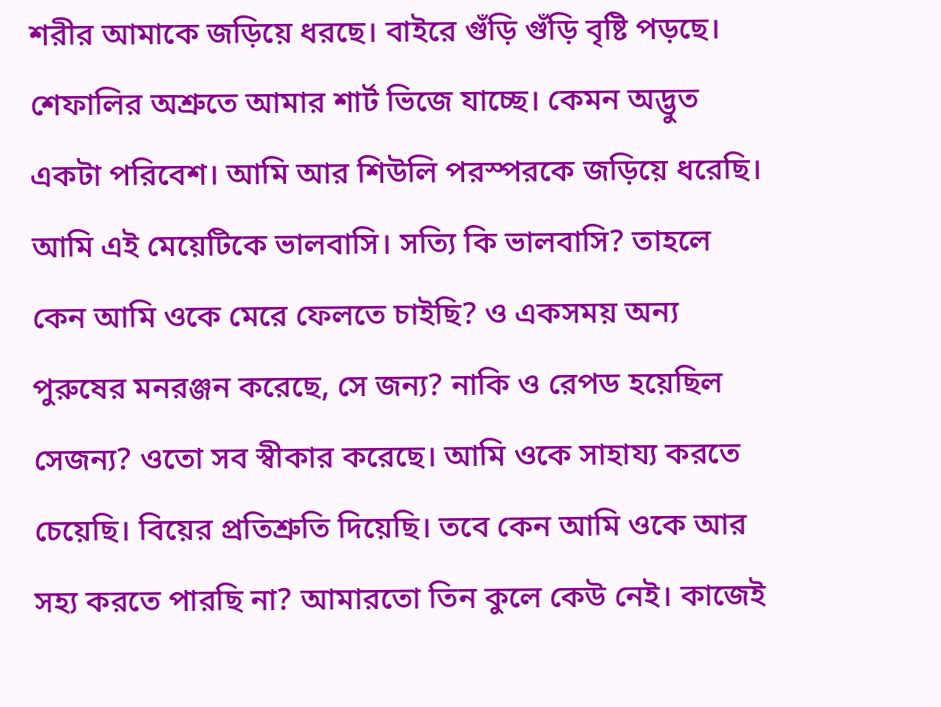শরীর আমাকে জড়িয়ে ধরছে। বাইরে গুঁড়ি গুঁড়ি বৃষ্টি পড়ছে। শেফালির অশ্রুতে আমার শার্ট ভিজে যাচ্ছে। কেমন অদ্ভুত একটা পরিবেশ। আমি আর শিউলি পরস্পরকে জড়িয়ে ধরেছি। আমি এই মেয়েটিকে ভালবাসি। সত্যি কি ভালবাসি? তাহলে কেন আমি ওকে মেরে ফেলতে চাইছি? ও একসময় অন্য পুরুষের মনরঞ্জন করেছে, সে জন্য? নাকি ও রেপড হয়েছিল সেজন্য? ওতো সব স্বীকার করেছে। আমি ওকে সাহায্য করতে চেয়েছি। বিয়ের প্রতিশ্রুতি দিয়েছি। তবে কেন আমি ওকে আর সহ্য করতে পারছি না? আমারতো তিন কুলে কেউ নেই। কাজেই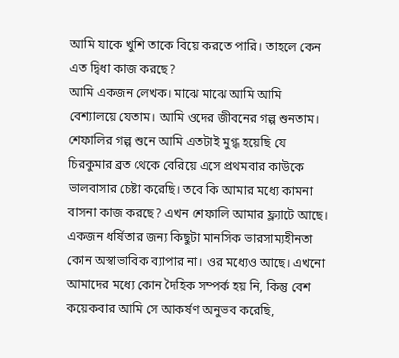আমি যাকে খুশি তাকে বিয়ে করতে পারি। তাহলে কেন এত দ্বিধা কাজ করছে?
আমি একজন লেখক। মাঝে মাঝে আমি আমি বেশ্যালয়ে যেতাম। আমি ওদের জীবনের গল্প শুনতাম। শেফালির গল্প শুনে আমি এতটাই মুগ্ধ হয়েছি যে চিরকুমার ব্রত থেকে বেরিয়ে এসে প্রথমবার কাউকে ভালবাসার চেষ্টা করেছি। তবে কি আমার মধ্যে কামনা বাসনা কাজ করছে? এখন শেফালি আমার ফ্ল্যাটে আছে। একজন ধর্ষিতার জন্য কিছুটা মানসিক ভারসাম্যহীনতা কোন অস্বাভাবিক ব্যাপার না। ওর মধ্যেও আছে। এখনো আমাদের মধ্যে কোন দৈহিক সম্পর্ক হয় নি, কিন্তু বেশ কয়েকবার আমি সে আকর্ষণ অনুভব করেছি,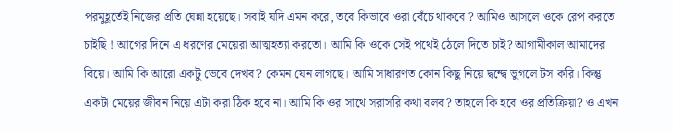পরমুহূর্তেই নিজের প্রতি ঘেন্না হয়েছে। সবাই যদি এমন করে, তবে কিভাবে ওরা বেঁচে থাকবে ? আমিও আসলে ওকে রেপ করতে চাইছি ! আগের দিনে এ ধরণের মেয়েরা আত্মহত্যা করতো। আমি কি ওকে সেই পথেই ঠেলে দিতে চাই? আগামীকাল আমাদের বিয়ে। আমি কি আরো একটু ভেবে দেখব? কেমন যেন লাগছে। আমি সাধারণত কোন কিছু নিয়ে দ্বন্দ্বে ভুগলে টস করি। কিন্তু একটা মেয়ের জীবন নিয়ে এটা করা ঠিক হবে না। আমি কি ওর সাথে সরাসরি কথা বলব? তাহলে কি হবে ওর প্রতিক্রিয়া? ও এখন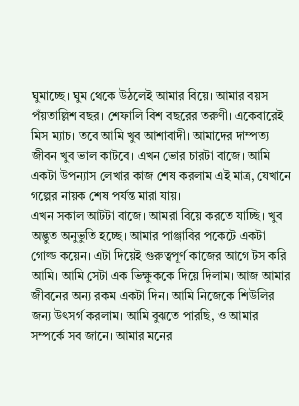ঘুমাচ্ছে। ঘুম থেকে উঠলেই আমার বিয়ে। আমার বয়স পঁয়তাল্লিশ বছর। শেফালি বিশ বছরের তরুণী। একেবারেই মিস ম্যাচ। তবে আমি খুব আশাবাদী। আমাদের দাম্পত্য জীবন খুব ভাল কাটবে। এখন ভোর চারটা বাজে। আমি একটা উপন্যাস লেখার কাজ শেষ করলাম এই মাত্র, যেখানে গল্পের নায়ক শেষ পর্যন্ত মারা যায়।
এখন সকাল আটটা বাজে। আমরা বিয়ে করতে যাচ্ছি। খুব অদ্ভুত অনুভুতি হচ্ছে। আমার পাঞ্জাবির পকেটে একটা গোল্ড কয়েন। এটা দিয়েই গুরুত্বপূর্ণ কাজের আগে টস করি আমি। আমি সেটা এক ভিক্ষুককে দিয়ে দিলাম। আজ আমার জীবনের অন্য রকম একটা দিন। আমি নিজেকে শিউলির জন্য উৎসর্গ করলাম। আমি বুঝতে পারছি, ও আমার সম্পর্কে সব জানে। আমার মনের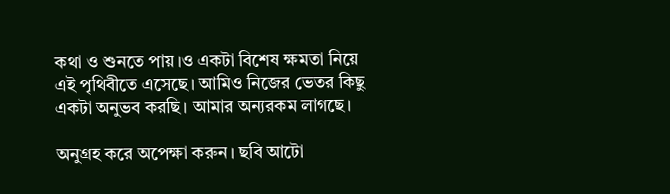কথা ও শুনতে পায়।ও একটা বিশেষ ক্ষমতা নিয়ে এই পৃথিবীতে এসেছে। আমিও নিজের ভেতর কিছু একটা অনুভব করছি। আমার অন্যরকম লাগছে।

অনুগ্রহ করে অপেক্ষা করুন। ছবি আটো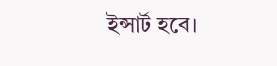ইন্সার্ট হবে।